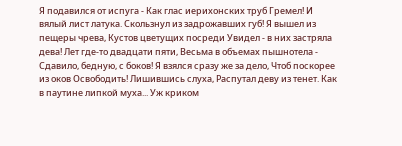Я подавился от испуга - Как глас иерихонских труб Гремел! И вялый лист латука. Скользнул из задрожавших губ! Я вышел из пещеры чрева, Кустов цветущих посреди Увидел - в них застряла дева! Лет где-то двадцати пяти, Весьма в объемах пышнотела - Сдавило, бедную, с боков! Я взялся сразу же за дело, Чтоб поскорее из оков Освободить! Лишившись слуха, Распутал деву из тенет. Как в паутине липкой муха... Уж криком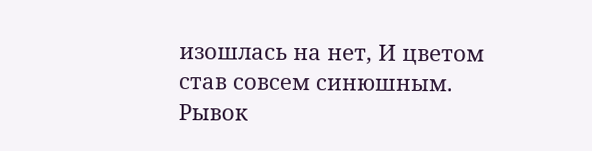изошлась на нет, И цветом став совсем синюшным. Рывок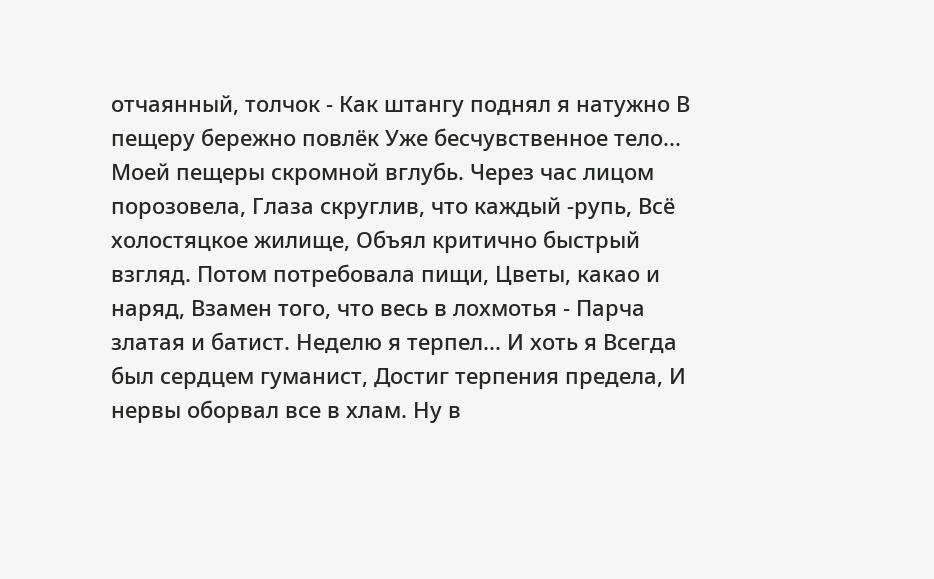отчаянный, толчок - Как штангу поднял я натужно В пещеру бережно повлёк Уже бесчувственное тело... Моей пещеры скромной вглубь. Через час лицом порозовела, Глаза скруглив, что каждый -рупь, Всё холостяцкое жилище, Объял критично быстрый взгляд. Потом потребовала пищи, Цветы, какао и наряд, Взамен того, что весь в лохмотья - Парча златая и батист. Неделю я терпел... И хоть я Всегда был сердцем гуманист, Достиг терпения предела, И нервы оборвал все в хлам. Ну в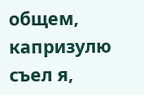общем, капризулю съел я,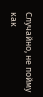Случайно, не пойму как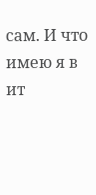сам. И что имею я в ит